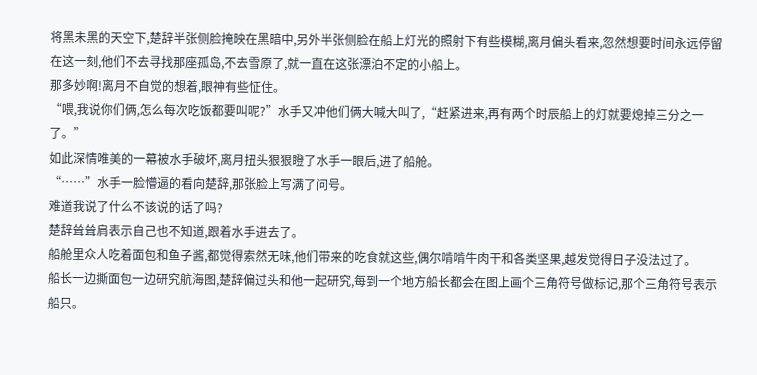将黑未黑的天空下,楚辞半张侧脸掩映在黑暗中,另外半张侧脸在船上灯光的照射下有些模糊,离月偏头看来,忽然想要时间永远停留在这一刻,他们不去寻找那座孤岛,不去雪原了,就一直在这张漂泊不定的小船上。
那多妙啊!离月不自觉的想着,眼神有些怔住。
“喂,我说你们俩,怎么每次吃饭都要叫呢?”水手又冲他们俩大喊大叫了,“赶紧进来,再有两个时辰船上的灯就要熄掉三分之一了。”
如此深情唯美的一幕被水手破坏,离月扭头狠狠瞪了水手一眼后,进了船舱。
“……”水手一脸懵逼的看向楚辞,那张脸上写满了问号。
难道我说了什么不该说的话了吗?
楚辞耸耸肩表示自己也不知道,跟着水手进去了。
船舱里众人吃着面包和鱼子酱,都觉得索然无味,他们带来的吃食就这些,偶尔啃啃牛肉干和各类坚果,越发觉得日子没法过了。
船长一边撕面包一边研究航海图,楚辞偏过头和他一起研究,每到一个地方船长都会在图上画个三角符号做标记,那个三角符号表示船只。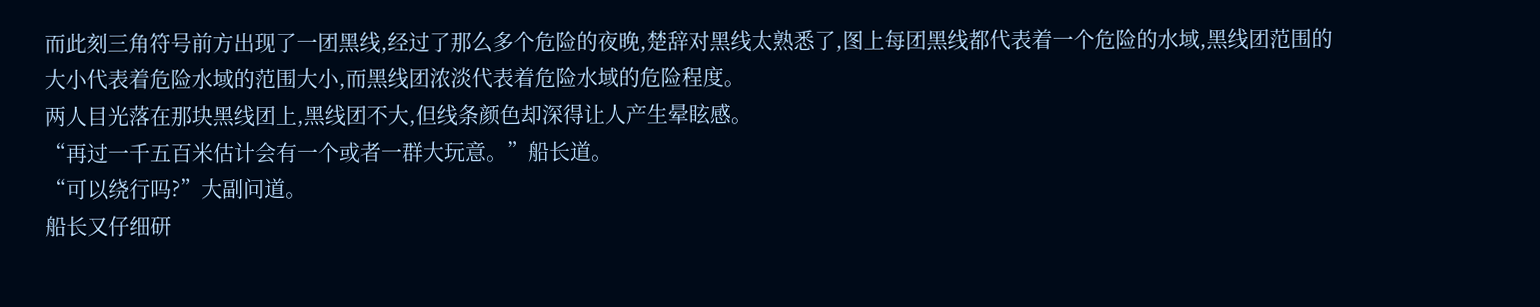而此刻三角符号前方出现了一团黑线,经过了那么多个危险的夜晚,楚辞对黑线太熟悉了,图上每团黑线都代表着一个危险的水域,黑线团范围的大小代表着危险水域的范围大小,而黑线团浓淡代表着危险水域的危险程度。
两人目光落在那块黑线团上,黑线团不大,但线条颜色却深得让人产生晕眩感。
“再过一千五百米估计会有一个或者一群大玩意。”船长道。
“可以绕行吗?”大副问道。
船长又仔细研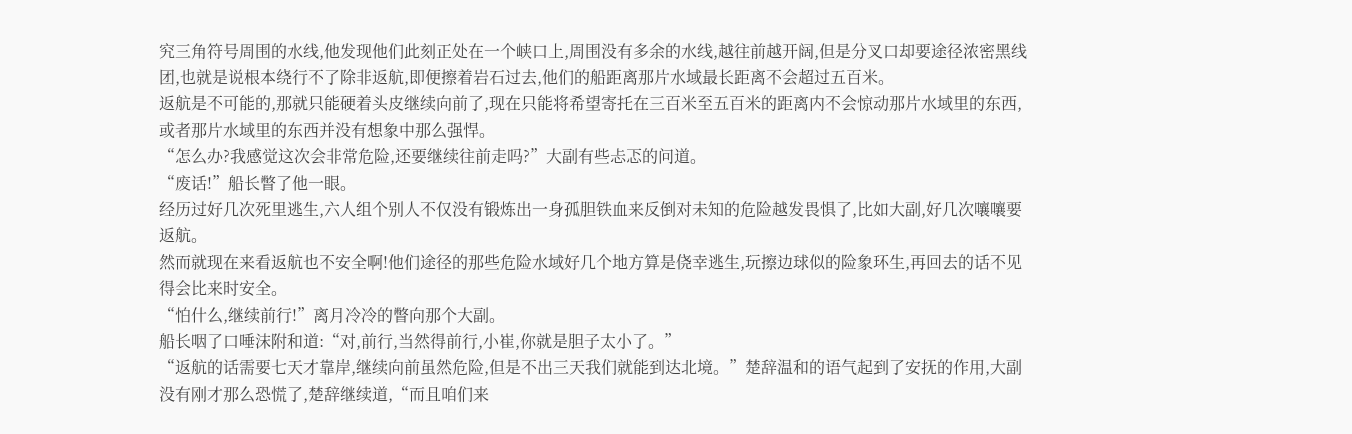究三角符号周围的水线,他发现他们此刻正处在一个峡口上,周围没有多余的水线,越往前越开阔,但是分叉口却要途径浓密黑线团,也就是说根本绕行不了除非返航,即便擦着岩石过去,他们的船距离那片水域最长距离不会超过五百米。
返航是不可能的,那就只能硬着头皮继续向前了,现在只能将希望寄托在三百米至五百米的距离内不会惊动那片水域里的东西,或者那片水域里的东西并没有想象中那么强悍。
“怎么办?我感觉这次会非常危险,还要继续往前走吗?”大副有些忐忑的问道。
“废话!”船长瞥了他一眼。
经历过好几次死里逃生,六人组个别人不仅没有锻炼出一身孤胆铁血来反倒对未知的危险越发畏惧了,比如大副,好几次嚷嚷要返航。
然而就现在来看返航也不安全啊!他们途径的那些危险水域好几个地方算是侥幸逃生,玩擦边球似的险象环生,再回去的话不见得会比来时安全。
“怕什么,继续前行!”离月冷冷的瞥向那个大副。
船长咽了口唾沫附和道:“对,前行,当然得前行,小崔,你就是胆子太小了。”
“返航的话需要七天才靠岸,继续向前虽然危险,但是不出三天我们就能到达北境。”楚辞温和的语气起到了安抚的作用,大副没有刚才那么恐慌了,楚辞继续道,“而且咱们来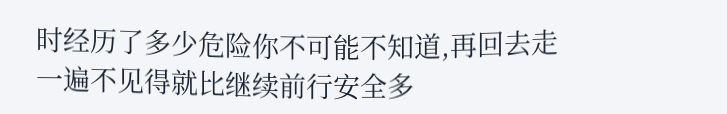时经历了多少危险你不可能不知道,再回去走一遍不见得就比继续前行安全多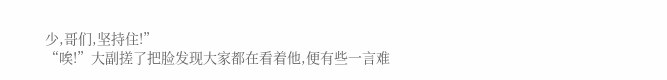少,哥们,坚持住!”
“唉!”大副搓了把脸发现大家都在看着他,便有些一言难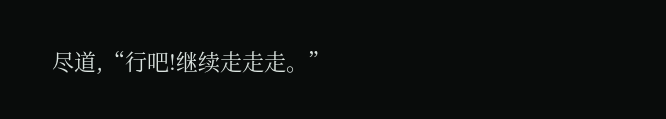尽道,“行吧!继续走走走。”